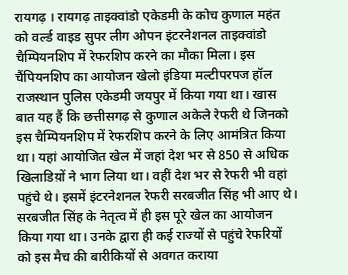रायगढ़ । रायगढ़ ताइक्वांडो एकेडमी के कोच कुणाल महंत को वर्ल्ड वाइड सुपर लीग ओपन इंटरनेशनल ताइक्वांडो चैम्पियनशिप में रेफरशिप करने का मौका मिला। इस चैंपियनशिप का आयोजन खेलो इंडिया मल्टीपरपज हॉल राजस्थान पुलिस एकेडमी जयपुर में किया गया था। खास बात यह हैं कि छत्तीसगढ़ से कुणाल अकेले रेफरी थे जिनको इस चैम्पियनशिप में रेफरशिप करने के लिए आमंत्रित किया था। यहां आयोजित खेल में जहां देश भर से 850 से अधिक खिलाडिय़ों ने भाग लिया था। वहीं देश भर से रेफरी भी वहां पहुंचे थे। इसमें इंटरनेशनल रेफरी सरबजीत सिंह भी आए थे। सरबजीत सिंह के नेतृत्व में ही इस पूरे खेल का आयोजन किया गया था। उनके द्वारा ही कई राज्यों से पहुंचे रेफरियों को इस मैच की बारीकियों से अवगत कराया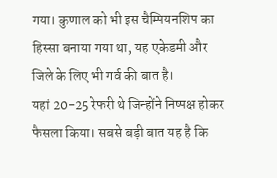गया। कुणाल को भी इस चैम्पियनशिप का हिस्सा बनाया गया था, यह एकेडमी और जिले के लिए भी गर्व की बात है।
यहां 20-25 रेफरी थे जिन्होंने निष्पक्ष होकर फैसला किया। सबसे बड़ी बात यह है कि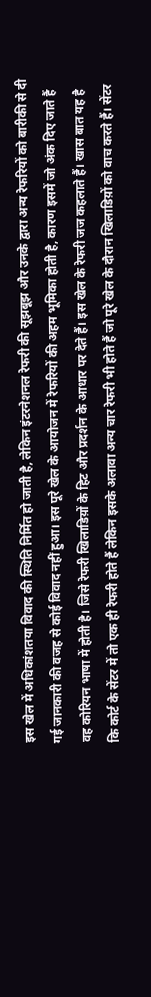इस खेल में अधिकांशतया विवाद की स्थिति निर्मित हो जाती है, लेकिन इंटरनेशनल रेफरी की सूझबूझ और उनके द्वारा अन्य रेफरियों को बारीकी से दी गई जानकारी की वजह से कोई विवाद नहीं हुआ। इस पूरे खेल के आयोजन में रेफरियों की अहम भूमिका होती है, कारण इसमें जो अंक दिए जाते हैं वह कोरियन भाषा में होती है। जिसे रेफरी खिलाडिय़ों के हिट और प्रदर्शन के आधार पर देते हैं। इस खेल के रेफरी जज कहलाते हैं। खास बात यह है कि कोर्ट के सेंटर में तो एक ही रेफरी होते हैं लेकिन इसके अलावा अन्य चार रेफरी भी होते हैं जो पूरे खेल के दौरान खिलाडिय़ों को वाच करते हैं। सेंटर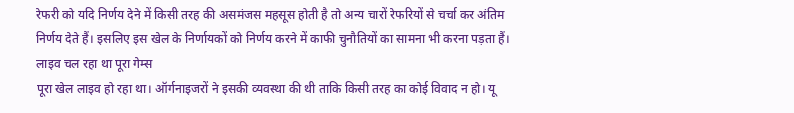रेफरी को यदि निर्णय देने में किसी तरह की असमंजस महसूस होती है तो अन्य चारों रेफरियों से चर्चा कर अंतिम निर्णय देते हैं। इसलिए इस खेल के निर्णायकों को निर्णय करने में काफी चुनौतियों का सामना भी करना पड़ता हैं।
लाइव चल रहा था पूरा गेम्स
पूरा खेल लाइव हो रहा था। ऑर्गनाइजरों ने इसकी व्यवस्था की थी ताकि किसी तरह का कोई विवाद न हो। यू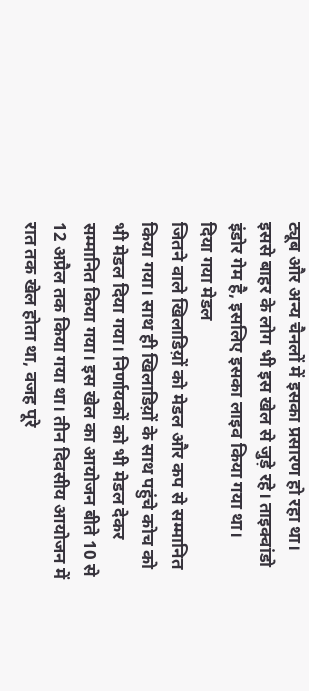ट्यूब और अन्य चैनलों में इसका प्रसारण हो रहा था। इससे बाहर के लोग भी इस खेल से जुड़े रहे। ताइक्वांडो इंडोर गेम है, इसलिए इसका लाइव किया गया था।
दिया गया मेडल
जितने वाले खिलाडिय़ों को मेडल और कप से सम्मानित किया गया। साथ ही खिलाडिय़ों के साथ पहुंचे कोच को भी मेडल दिया गया। निर्णायकों को भी मेडल देकर सम्मानित किया गया। इस खेल का आयोजन बीते 10 से 12 अप्रैल तक किया गया था। तीन दिवसीय आयोजन में रात तक खेल होता था, वजह पूरे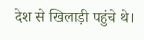देश से खिलाड़ी पहुंचे थे।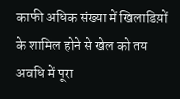काफी अधिक संख्या में खिलाडिय़ों के शामिल होने से खेल को तय अवधि में पूरा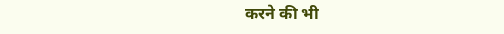करने की भी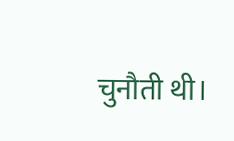चुनौती थी।